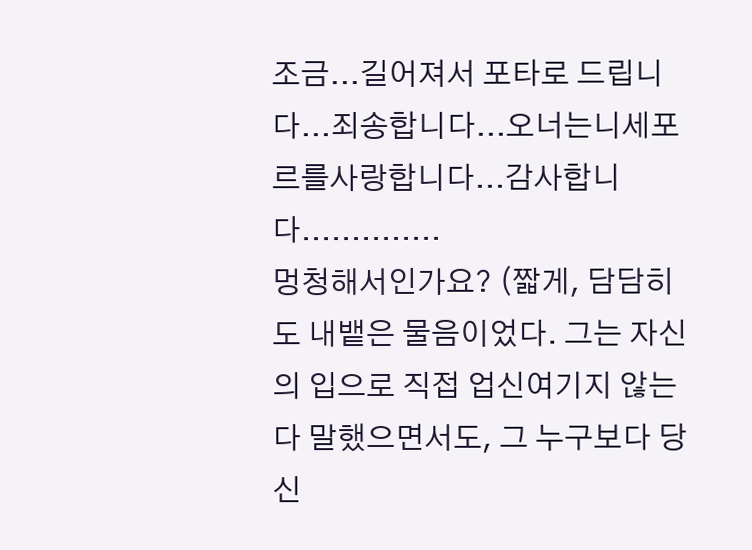조금...길어져서 포타로 드립니다...죄송합니다...오너는니세포르를사랑합니다...감사합니다..............
멍청해서인가요? (짧게, 담담히도 내뱉은 물음이었다. 그는 자신의 입으로 직접 업신여기지 않는다 말했으면서도, 그 누구보다 당신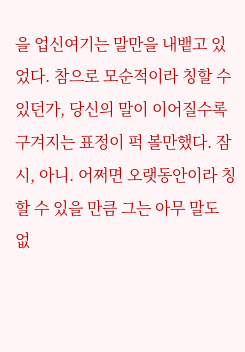을 업신여기는 말만을 내뱉고 있었다. 참으로 모순적이라 칭할 수 있던가, 당신의 말이 이어질수록 구겨지는 표정이 퍽 볼만했다. 잠시, 아니. 어쩌면 오랫동안이라 칭할 수 있을 만큼 그는 아무 말도 없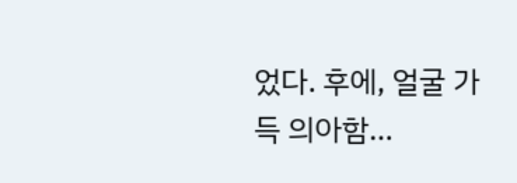었다. 후에, 얼굴 가득 의아함...